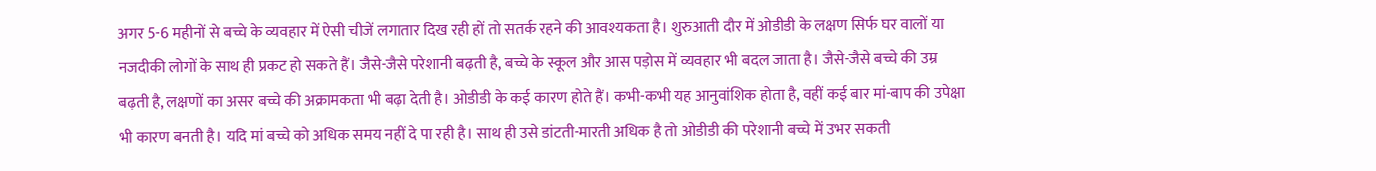अगर 5-6 महीनों से बच्चे के व्यवहार में ऐसी चीजें लगातार दिख रही हों तो सतर्क रहने की आवश्यकता है। शुरुआती दौर में ओडीडी के लक्षण सिर्फ घर वालों या नजदीकी लोगों के साथ ही प्रकट हो सकते हैं। जैसे-जैसे परेशानी बढ़ती है, बच्चे के स्कूल और आस पड़ोस में व्यवहार भी बदल जाता है। जैसे-जैसे बच्चे की उम्र बढ़ती है, लक्षणों का असर बच्चे की अक्रामकता भी बढ़ा देती है। ओडीडी के कई कारण होते हैं। कभी-कभी यह आनुवांशिक होता है, वहीं कई बार मां-बाप की उपेक्षा भी कारण बनती है। यदि मां बच्चे को अधिक समय नहीं दे पा रही है। साथ ही उसे डांटती-मारती अधिक है तो ओडीडी की परेशानी बच्चे में उभर सकती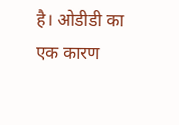है। ओडीडी का एक कारण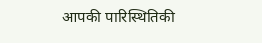आपकी पारिस्थितिकी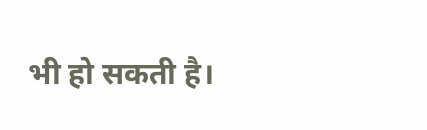भी हो सकती है।